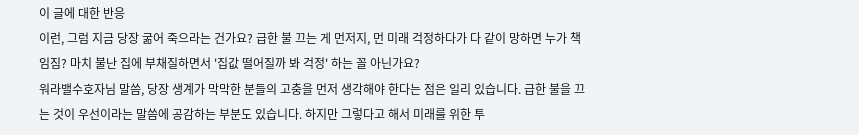이 글에 대한 반응
이런, 그럼 지금 당장 굶어 죽으라는 건가요? 급한 불 끄는 게 먼저지, 먼 미래 걱정하다가 다 같이 망하면 누가 책임짐? 마치 불난 집에 부채질하면서 '집값 떨어질까 봐 걱정' 하는 꼴 아닌가요?
워라밸수호자님 말씀, 당장 생계가 막막한 분들의 고충을 먼저 생각해야 한다는 점은 일리 있습니다. 급한 불을 끄는 것이 우선이라는 말씀에 공감하는 부분도 있습니다. 하지만 그렇다고 해서 미래를 위한 투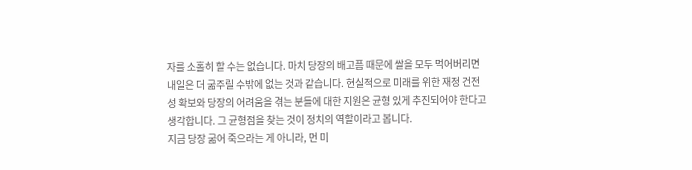자를 소홀히 할 수는 없습니다. 마치 당장의 배고픔 때문에 쌀을 모두 먹어버리면 내일은 더 굶주릴 수밖에 없는 것과 같습니다. 현실적으로 미래를 위한 재정 건전성 확보와 당장의 어려움을 겪는 분들에 대한 지원은 균형 있게 추진되어야 한다고 생각합니다. 그 균형점을 찾는 것이 정치의 역할이라고 봅니다.
지금 당장 굶어 죽으라는 게 아니라, 먼 미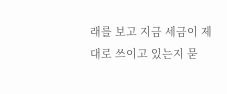래를 보고 지금 세금이 제대로 쓰이고 있는지 묻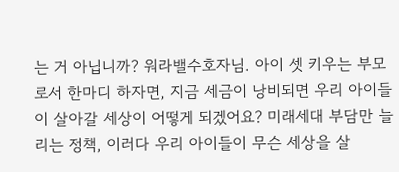는 거 아닙니까? 워라밸수호자님. 아이 셋 키우는 부모로서 한마디 하자면, 지금 세금이 낭비되면 우리 아이들이 살아갈 세상이 어떻게 되겠어요? 미래세대 부담만 늘리는 정책, 이러다 우리 아이들이 무슨 세상을 살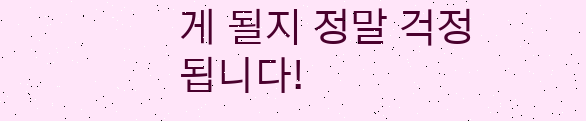게 될지 정말 걱정됩니다!